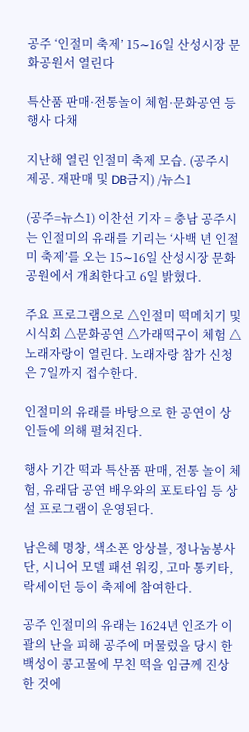공주 ‘인절미 축제’ 15∼16일 산성시장 문화공원서 열린다

특산품 판매·전통놀이 체험·문화공연 등 행사 다채

지난해 열린 인절미 축제 모습. (공주시 제공. 재판매 및 DB금지) /뉴스1

(공주=뉴스1) 이찬선 기자 = 충남 공주시는 인절미의 유래를 기리는 ‘사백 년 인절미 축제’를 오는 15∼16일 산성시장 문화공원에서 개최한다고 6일 밝혔다.

주요 프로그램으로 △인절미 떡메치기 및 시식회 △문화공연 △가래떡구이 체험 △노래자랑이 열린다. 노래자랑 참가 신청은 7일까지 접수한다.

인절미의 유래를 바탕으로 한 공연이 상인들에 의해 펼쳐진다.

행사 기간 떡과 특산품 판매, 전통 놀이 체험, 유래담 공연 배우와의 포토타임 등 상설 프로그램이 운영된다.

남은혜 명창, 색소폰 앙상블, 정나눔봉사단, 시니어 모델 패션 워킹, 고마 통키타, 락세이던 등이 축제에 참여한다.

공주 인절미의 유래는 1624년 인조가 이괄의 난을 피해 공주에 머물렀을 당시 한 백성이 콩고물에 무친 떡을 임금께 진상한 것에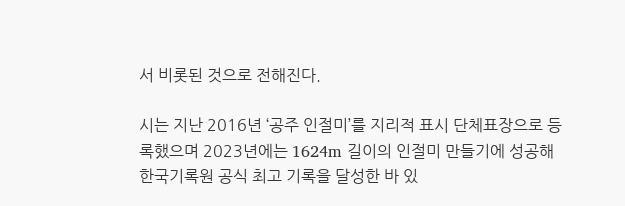서 비롯된 것으로 전해진다.

시는 지난 2016년 ‘공주 인절미’를 지리적 표시 단체표장으로 등록했으며 2023년에는 1624m 길이의 인절미 만들기에 성공해 한국기록원 공식 최고 기록을 달성한 바 있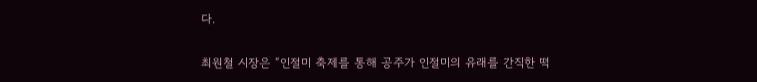다.

최원철 시장은 “인절미 축제를 통해 공주가 인절미의 유래를 간직한 떡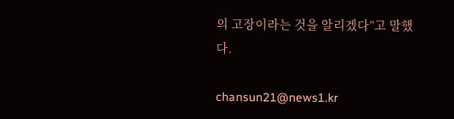의 고장이라는 것을 알리겠다”고 말했다.

chansun21@news1.kr